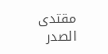مقتدى الصدر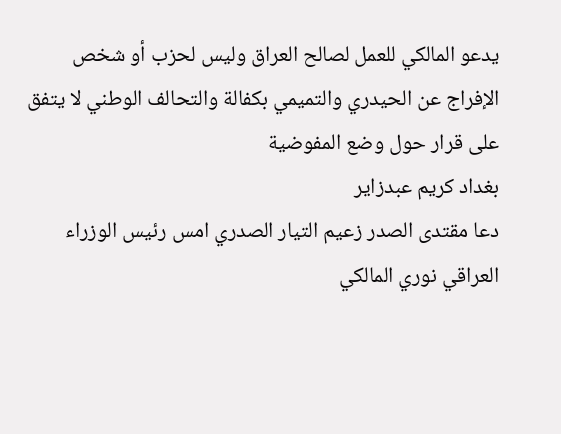يدعو المالكي للعمل لصالح العراق وليس لحزب أو شخص
الإفراج عن الحيدري والتميمي بكفالة والتحالف الوطني لا يتفق على قرار حول وضع المفوضية
بغداد كريم عبدزاير
دعا مقتدى الصدر زعيم التيار الصدري امس رئيس الوزراء العراقي نوري المالكي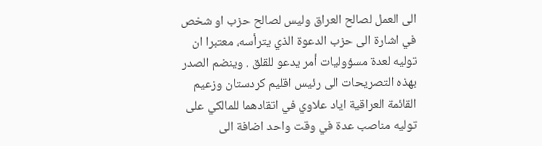الى العمل لصالح العراق وليس لصالح حزب او شخص في اشارة الى حزب الدعوة الذي يترأسه، معتبرا ان توليه لعدة مسؤوليات أمر يدعو للقلق . وينضم الصدر بهذه التصريحات الى رئيس اقليم كردستان وزعيم القائمة العراقية اياد علاوي في اتقادهما للمالكي على توليه مناصب عدة في وقت واحد اضافة الى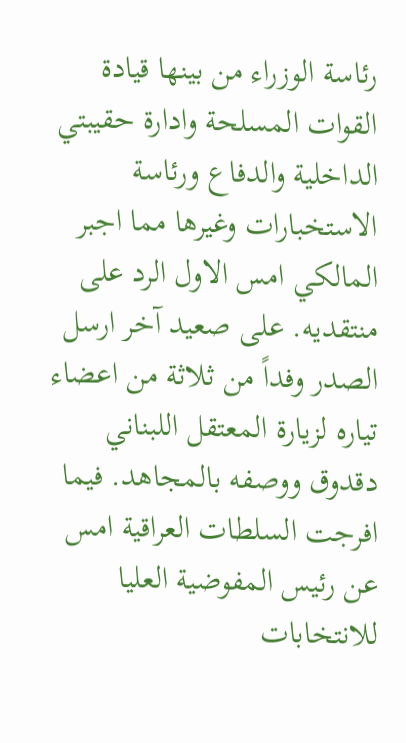رئاسة الوزراء من بينها قيادة القوات المسلحة وادارة حقيبتي الداخلية والدفاع ورئاسة الاستخبارات وغيرها مما اجبر المالكي امس الاول الرد على منتقديه. على صعيد آخر ارسل الصدر وفداً من ثلاثة من اعضاء تياره لزيارة المعتقل اللبناني دقدوق ووصفه بالمجاهد. فيما افرجت السلطات العراقية امس عن رئيس المفوضية العليا للانتخابات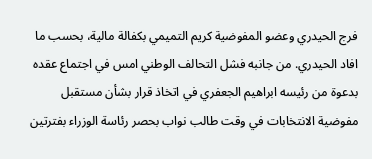فرج الحيدري وعضو المفوضية كريم التميمي بكفالة مالية، بحسب ما افاد الحيدري. من جانبه فشل التحالف الوطني امس في اجتماع عقده بدعوة من رئيسه ابراهيم الجعفري في اتخاذ قرار بشأن مستقبل مفوضية الانتخابات في وقت طالب نواب بحصر رئاسة الوزراء بفترتين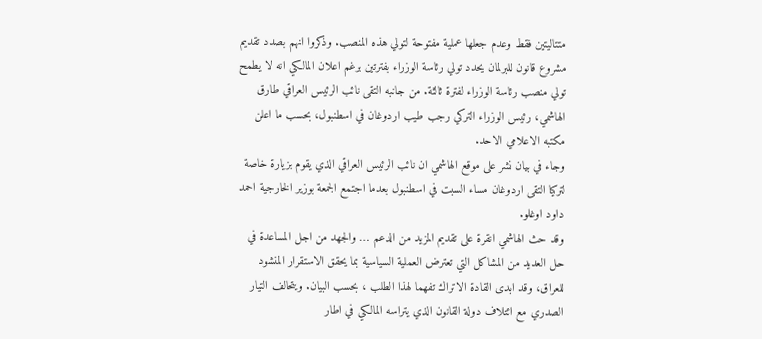متتاليتين فقط وعدم جعلها عملية مفتوحة لتولي هذه المنصب. وذكروا انهم بصدد تقديم مشروع قانون للبرلمان يحدد تولي رئاسة الوزراء بفترتين برغم اعلان المالكي انه لا يطمح تولي منصب رئاسة الوزراء لفترة ثالثة. من جانبه التقى نائب الرئيس العراقي طارق الهاشمي، رئيس الوزراء التركي رجب طيب اردوغان في اسطنبول، بحسب ما اعلن مكتبه الاعلامي الاحد.
وجاء في بيان نشر على موقع الهاشمي ان نائب الرئيس العراقي الذي يقوم بزيارة خاصة لتركيا التقى اردوغان مساء السبت في اسطنبول بعدما اجتمع الجمعة بوزير الخارجية احمد داود اوغلو.
وقد حث الهاشمي انقرة على تقديم المزيد من الدعم … والجهد من اجل المساعدة في حل العديد من المشاكل التي تعترض العملية السياسية بما يحقق الاستقرار المنشود للعراق، وقد ابدى القادة الاتراك تفهما لهذا الطلب ، بحسب البيان. ويتحالف التيار الصدري مع ائتلاف دولة القانون الذي يتراسه المالكي في اطار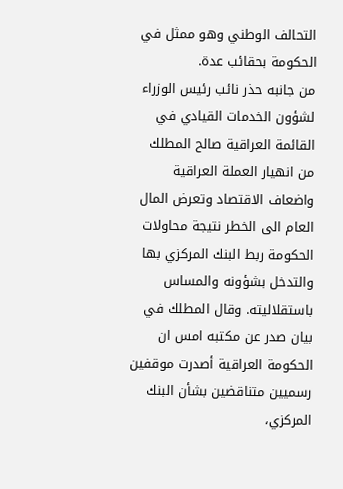التحالف الوطني وهو ممثل في الحكومة بحقائب عدة.
من جانبه حذر نائب رئيس الوزراء لشؤون الخدمات القيادي في القائمة العراقية صالح المطلك من انهيار العملة العراقية واضعاف الاقتصاد وتعرض المال العام الى الخطر نتيجة محاولات الحكومة ربط البنك المركزي بها والتدخل بشؤونه والمساس باستقلاليته. وقال المطلك في بيان صدر عن مكتبه امس ان الحكومة العراقية أصدرت موقفين رسميين متناقضين بشأن البنك المركزي،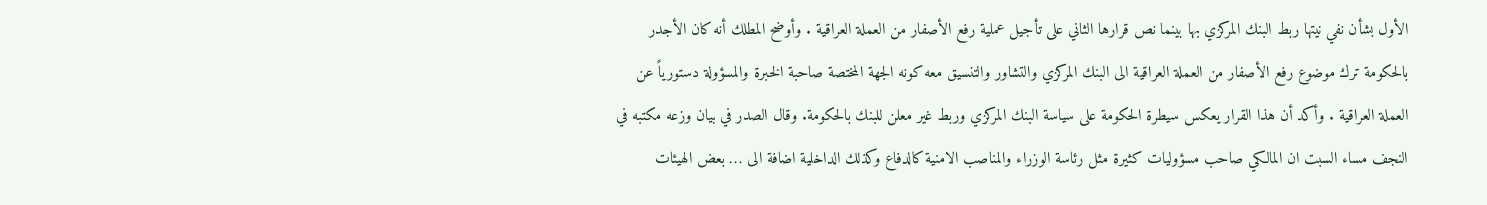الأول بشأن نفي نيتها ربط البنك المركزي بها بينما نص قرارها الثاني على تأجيل عملية رفع الأصفار من العملة العراقية . وأوضح المطلك أنه كان الأجدر بالحكومة ترك موضوع رفع الأصفار من العملة العراقية الى البنك المركزي والتشاور والتنسيق معه كونه الجهة المختصة صاحبة الخبرة والمسؤولة دستورياً عن العملة العراقية . وأكد أن هذا القرار يعكس سيطرة الحكومة على سياسة البنك المركزي وربط غير معلن للبنك بالحكومة. وقال الصدر في بيان وزعه مكتبه في النجف مساء السبت ان المالكي صاحب مسؤوليات كثيرة مثل رئاسة الوزراء والمناصب الامنية كالدفاع وكذلك الداخلية اضافة الى … بعض الهيئات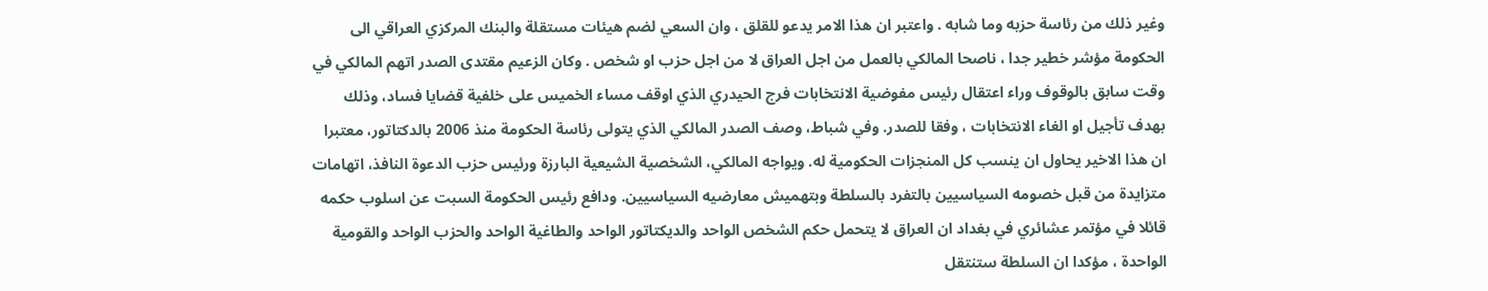وغير ذلك من رئاسة حزبه وما شابه . واعتبر ان هذا الامر يدعو للقلق ، وان السعي لضم هيئات مستقلة والبنك المركزي العراقي الى الحكومة مؤشر خطير جدا ، ناصحا المالكي بالعمل من اجل العراق لا من اجل حزب او شخص . وكان الزعيم مقتدى الصدر اتهم المالكي في وقت سابق بالوقوف وراء اعتقال رئيس مفوضية الانتخابات فرج الحيدري الذي اوقف مساء الخميس على خلفية قضايا فساد، وذلك بهدف تأجيل او الغاء الانتخابات ، وفقا للصدر. وفي شباط، وصف الصدر المالكي الذي يتولى رئاسة الحكومة منذ 2006 بالدكتاتور، معتبرا ان هذا الاخير يحاول ان ينسب كل المنجزات الحكومية له. ويواجه المالكي، الشخصية الشيعية البارزة ورئيس حزب الدعوة النافذ، اتهامات متزايدة من قبل خصومه السياسيين بالتفرد بالسلطة وبتهميش معارضيه السياسيين. ودافع رئيس الحكومة السبت عن اسلوب حكمه قائلا في مؤتمر عشائري في بغداد ان العراق لا يتحمل حكم الشخص الواحد والديكتاتور الواحد والطاغية الواحد والحزب الواحد والقومية الواحدة ، مؤكدا ان السلطة ستنتقل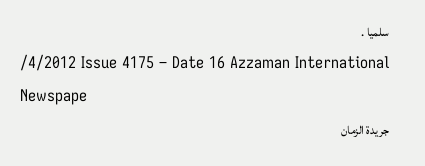سلميا .
/4/2012 Issue 4175 – Date 16 Azzaman International Newspape
جريدة الزمان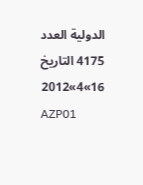الدولية العدد 4175 التاريخ 16»4»2012
AZP01